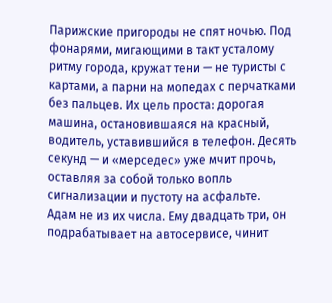Парижские пригороды не спят ночью. Под фонарями, мигающими в такт усталому ритму города, кружат тени — не туристы с картами, а парни на мопедах с перчатками без пальцев. Их цель проста: дорогая машина, остановившаяся на красный, водитель, уставившийся в телефон. Десять секунд — и «мерседес» уже мчит прочь, оставляя за собой только вопль сигнализации и пустоту на асфальте.
Адам не из их числа. Ему двадцать три, он подрабатывает на автосервисе, чинит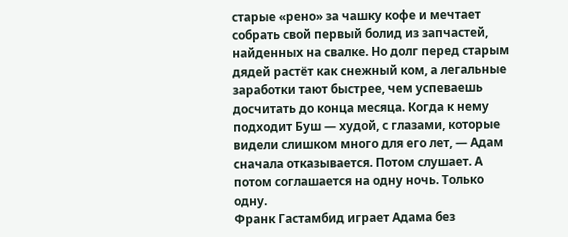старые «рено» за чашку кофе и мечтает собрать свой первый болид из запчастей, найденных на свалке. Но долг перед старым дядей растёт как снежный ком, а легальные заработки тают быстрее, чем успеваешь досчитать до конца месяца. Когда к нему подходит Буш — худой, с глазами, которые видели слишком много для его лет, — Адам сначала отказывается. Потом слушает. А потом соглашается на одну ночь. Только одну.
Франк Гастамбид играет Адама без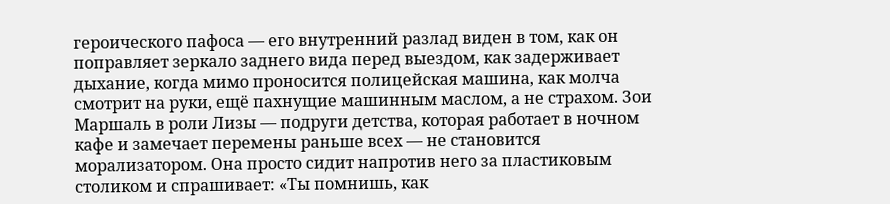героического пафоса — его внутренний разлад виден в том, как он поправляет зеркало заднего вида перед выездом, как задерживает дыхание, когда мимо проносится полицейская машина, как молча смотрит на руки, ещё пахнущие машинным маслом, а не страхом. Зои Маршаль в роли Лизы — подруги детства, которая работает в ночном кафе и замечает перемены раньше всех — не становится морализатором. Она просто сидит напротив него за пластиковым столиком и спрашивает: «Ты помнишь, как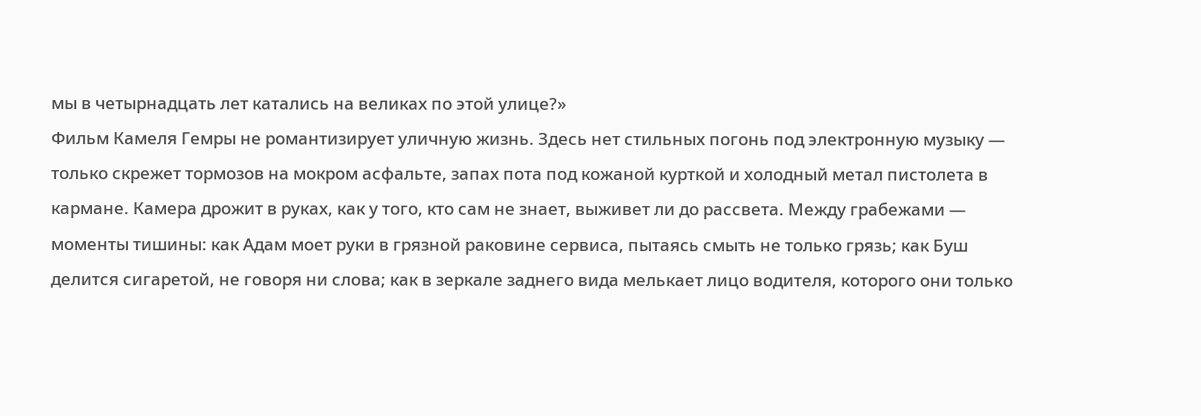мы в четырнадцать лет катались на великах по этой улице?»
Фильм Камеля Гемры не романтизирует уличную жизнь. Здесь нет стильных погонь под электронную музыку — только скрежет тормозов на мокром асфальте, запах пота под кожаной курткой и холодный метал пистолета в кармане. Камера дрожит в руках, как у того, кто сам не знает, выживет ли до рассвета. Между грабежами — моменты тишины: как Адам моет руки в грязной раковине сервиса, пытаясь смыть не только грязь; как Буш делится сигаретой, не говоря ни слова; как в зеркале заднего вида мелькает лицо водителя, которого они только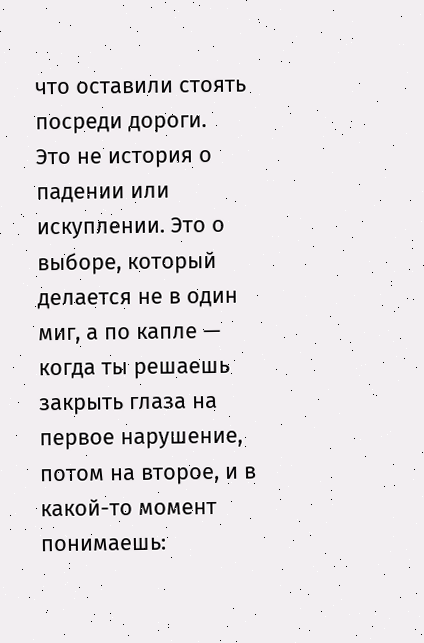что оставили стоять посреди дороги.
Это не история о падении или искуплении. Это о выборе, который делается не в один миг, а по капле — когда ты решаешь закрыть глаза на первое нарушение, потом на второе, и в какой-то момент понимаешь: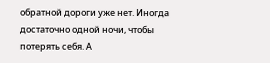обратной дороги уже нет. Иногда достаточно одной ночи, чтобы потерять себя. А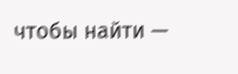чтобы найти —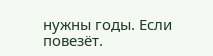нужны годы. Если повезёт.